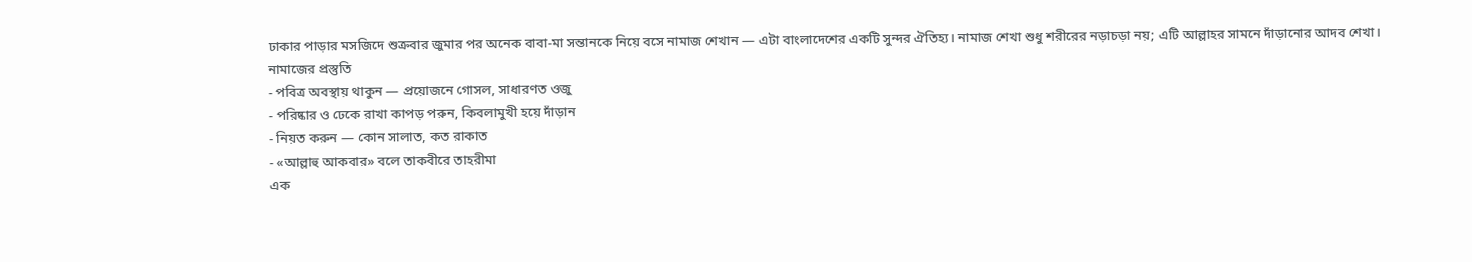ঢাকার পাড়ার মসজিদে শুক্রবার জুমার পর অনেক বাবা-মা সন্তানকে নিয়ে বসে নামাজ শেখান — এটা বাংলাদেশের একটি সুন্দর ঐতিহ্য। নামাজ শেখা শুধু শরীরের নড়াচড়া নয়; এটি আল্লাহর সামনে দাঁড়ানোর আদব শেখা।
নামাজের প্রস্তুতি
- পবিত্র অবস্থায় থাকুন — প্রয়োজনে গোসল, সাধারণত ওজু
- পরিষ্কার ও ঢেকে রাখা কাপড় পরুন, কিবলামুখী হয়ে দাঁড়ান
- নিয়ত করুন — কোন সালাত, কত রাকাত
- «আল্লাহু আকবার» বলে তাকবীরে তাহরীমা
এক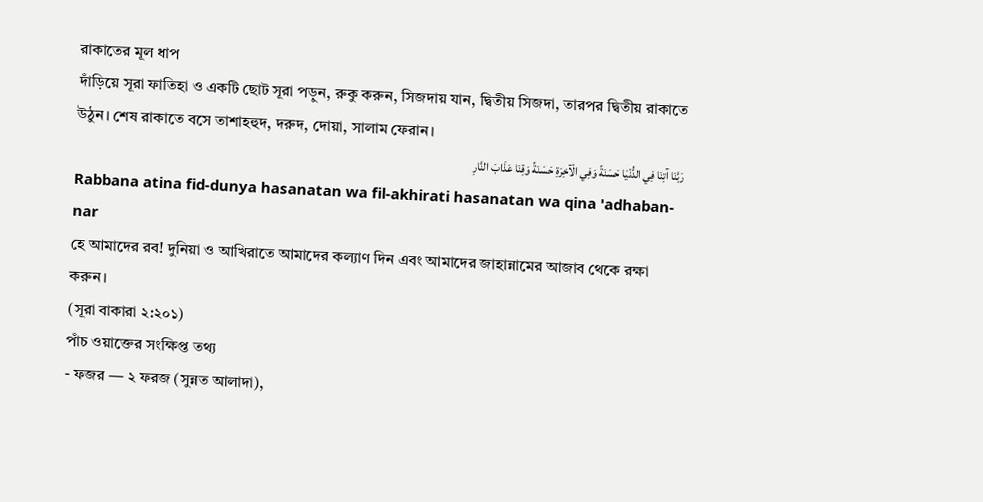রাকাতের মূল ধাপ
দাঁড়িয়ে সূরা ফাতিহা ও একটি ছোট সূরা পড়ুন, রুকু করুন, সিজদায় যান, দ্বিতীয় সিজদা, তারপর দ্বিতীয় রাকাতে উঠুন। শেষ রাকাতে বসে তাশাহহুদ, দরুদ, দোয়া, সালাম ফেরান।
رَبَّنَا آتِنَا فِي الدُّنْيَا حَسَنَةً وَفِي الْآخِرَةِ حَسَنَةً وَقِنَا عَذَابَ النَّارِ
Rabbana atina fid-dunya hasanatan wa fil-akhirati hasanatan wa qina 'adhaban-nar
হে আমাদের রব! দুনিয়া ও আখিরাতে আমাদের কল্যাণ দিন এবং আমাদের জাহান্নামের আজাব থেকে রক্ষা করুন।
(সূরা বাকারা ২:২০১)
পাঁচ ওয়াক্তের সংক্ষিপ্ত তথ্য
- ফজর — ২ ফরজ (সুন্নত আলাদা),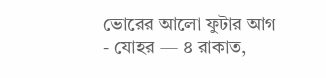ভোরের আলো ফুটার আগ
- যোহর — ৪ রাকাত,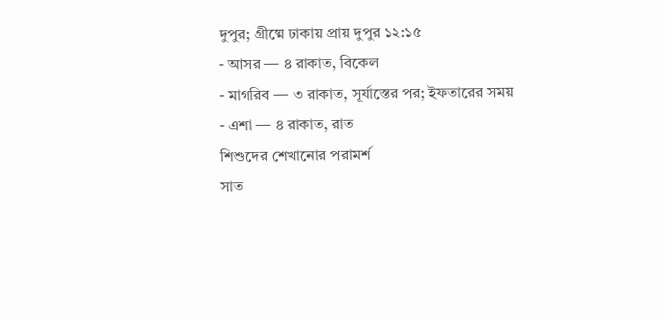দুপুর; গ্রীষ্মে ঢাকায় প্রায় দুপুর ১২:১৫
- আসর — ৪ রাকাত, বিকেল
- মাগরিব — ৩ রাকাত, সূর্যাস্তের পর; ইফতারের সময়
- এশা — ৪ রাকাত, রাত
শিশুদের শেখানোর পরামর্শ
সাত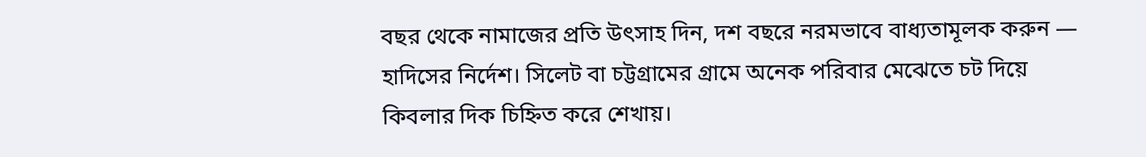বছর থেকে নামাজের প্রতি উৎসাহ দিন, দশ বছরে নরমভাবে বাধ্যতামূলক করুন — হাদিসের নির্দেশ। সিলেট বা চট্টগ্রামের গ্রামে অনেক পরিবার মেঝেতে চট দিয়ে কিবলার দিক চিহ্নিত করে শেখায়।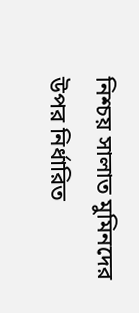নিশ্চয় সালাত মুমিনদের উপর নির্ধারিত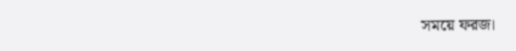সময়ে ফরজ।